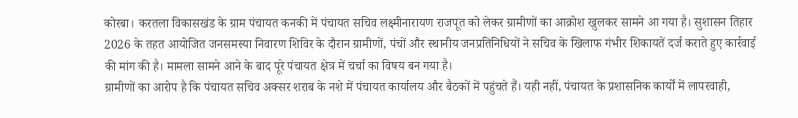कोरबा। करतला विकासखंड के ग्राम पंचायत कनकी में पंचायत सचिव लक्ष्मीनारायण राजपूत को लेकर ग्रामीणों का आक्रोश खुलकर सामने आ गया है। सुशासन तिहार 2026 के तहत आयोजित जनसमस्या निवारण शिविर के दौरान ग्रामीणों, पंचों और स्थानीय जनप्रतिनिधियों ने सचिव के खिलाफ गंभीर शिकायतें दर्ज कराते हुए कार्रवाई की मांग की है। मामला सामने आने के बाद पूरे पंचायत क्षेत्र में चर्चा का विषय बन गया है।
ग्रामीणों का आरोप है कि पंचायत सचिव अक्सर शराब के नशे में पंचायत कार्यालय और बैठकों में पहुंचते हैं। यही नहीं, पंचायत के प्रशासनिक कार्यों में लापरवाही,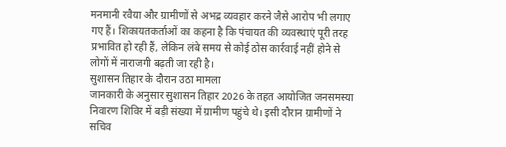मनमानी रवैया और ग्रामीणों से अभद्र व्यवहार करने जैसे आरोप भी लगाए गए हैं। शिकायतकर्ताओं का कहना है कि पंचायत की व्यवस्थाएं पूरी तरह प्रभावित हो रही हैं, लेकिन लंबे समय से कोई ठोस कार्रवाई नहीं होने से लोगों में नाराजगी बढ़ती जा रही है।
सुशासन तिहार के दौरान उठा मामला
जानकारी के अनुसार सुशासन तिहार 2026 के तहत आयोजित जनसमस्या निवारण शिविर में बड़ी संख्या में ग्रामीण पहुंचे थे। इसी दौरान ग्रामीणों ने सचिव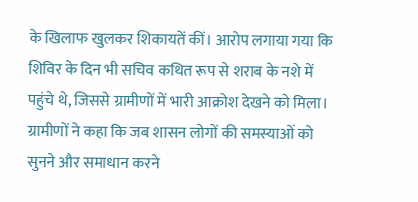के खिलाफ खुलकर शिकायतें कीं। आरोप लगाया गया कि शिविर के दिन भी सचिव कथित रूप से शराब के नशे में पहुंचे थे, जिससे ग्रामीणों में भारी आक्रोश देखने को मिला।
ग्रामीणों ने कहा कि जब शासन लोगों की समस्याओं को सुनने और समाधान करने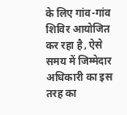के लिए गांव-गांव शिविर आयोजित कर रहा है, ऐसे समय में जिम्मेदार अधिकारी का इस तरह का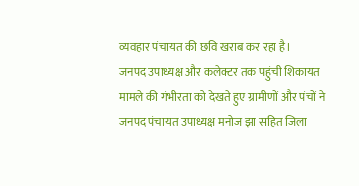व्यवहार पंचायत की छवि खराब कर रहा है।
जनपद उपाध्यक्ष और कलेक्टर तक पहुंची शिकायत
मामले की गंभीरता को देखते हुए ग्रामीणों और पंचों ने जनपद पंचायत उपाध्यक्ष मनोज झा सहित जिला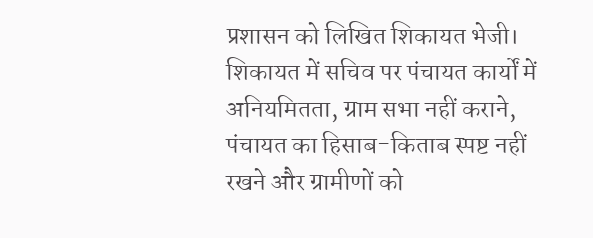प्रशासन को लिखित शिकायत भेजी। शिकायत में सचिव पर पंचायत कार्यों में अनियमितता, ग्राम सभा नहीं कराने, पंचायत का हिसाब-किताब स्पष्ट नहीं रखने और ग्रामीणों को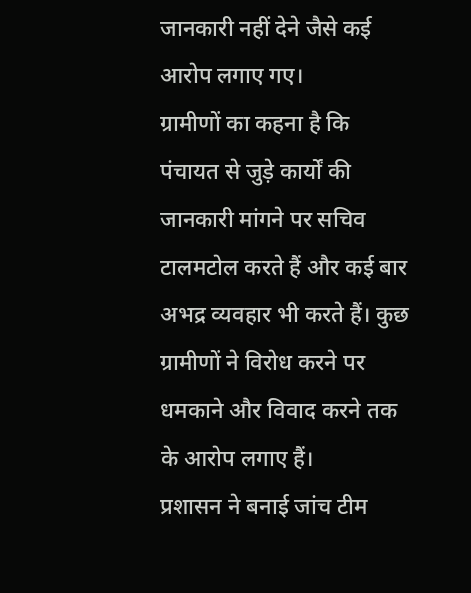जानकारी नहीं देने जैसे कई आरोप लगाए गए।
ग्रामीणों का कहना है कि पंचायत से जुड़े कार्यों की जानकारी मांगने पर सचिव टालमटोल करते हैं और कई बार अभद्र व्यवहार भी करते हैं। कुछ ग्रामीणों ने विरोध करने पर धमकाने और विवाद करने तक के आरोप लगाए हैं।
प्रशासन ने बनाई जांच टीम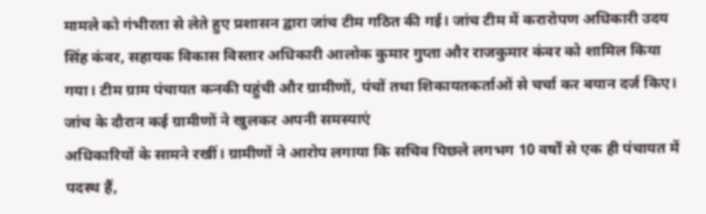मामले को गंभीरता से लेते हुए प्रशासन द्वारा जांच टीम गठित की गई। जांच टीम में करारोपण अधिकारी उदय सिंह कंवर, सहायक विकास विस्तार अधिकारी आलोक कुमार गुप्ता और राजकुमार कंवर को शामिल किया गया। टीम ग्राम पंचायत कनकी पहुंची और ग्रामीणों, पंचों तथा शिकायतकर्ताओं से चर्चा कर बयान दर्ज किए।
जांच के दौरान कई ग्रामीणों ने खुलकर अपनी समस्याएं
अधिकारियों के सामने रखीं। ग्रामीणों ने आरोप लगाया कि सचिव पिछले लगभग 10 वर्षों से एक ही पंचायत में पदस्थ हैं,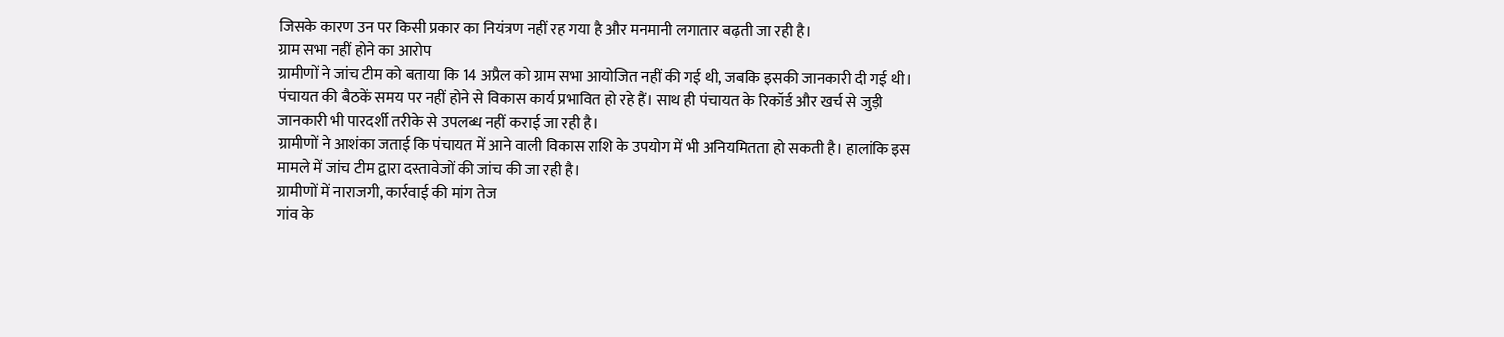जिसके कारण उन पर किसी प्रकार का नियंत्रण नहीं रह गया है और मनमानी लगातार बढ़ती जा रही है।
ग्राम सभा नहीं होने का आरोप
ग्रामीणों ने जांच टीम को बताया कि 14 अप्रैल को ग्राम सभा आयोजित नहीं की गई थी, जबकि इसकी जानकारी दी गई थी। पंचायत की बैठकें समय पर नहीं होने से विकास कार्य प्रभावित हो रहे हैं। साथ ही पंचायत के रिकॉर्ड और खर्च से जुड़ी जानकारी भी पारदर्शी तरीके से उपलब्ध नहीं कराई जा रही है।
ग्रामीणों ने आशंका जताई कि पंचायत में आने वाली विकास राशि के उपयोग में भी अनियमितता हो सकती है। हालांकि इस मामले में जांच टीम द्वारा दस्तावेजों की जांच की जा रही है।
ग्रामीणों में नाराजगी, कार्रवाई की मांग तेज
गांव के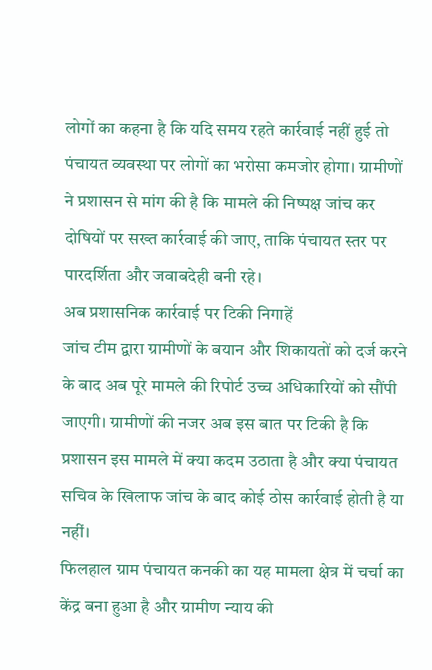लोगों का कहना है कि यदि समय रहते कार्रवाई नहीं हुई तो पंचायत व्यवस्था पर लोगों का भरोसा कमजोर होगा। ग्रामीणों ने प्रशासन से मांग की है कि मामले की निष्पक्ष जांच कर दोषियों पर सख्त कार्रवाई की जाए, ताकि पंचायत स्तर पर पारदर्शिता और जवाबदेही बनी रहे।
अब प्रशासनिक कार्रवाई पर टिकी निगाहें
जांच टीम द्वारा ग्रामीणों के बयान और शिकायतों को दर्ज करने के बाद अब पूरे मामले की रिपोर्ट उच्च अधिकारियों को सौंपी जाएगी। ग्रामीणों की नजर अब इस बात पर टिकी है कि प्रशासन इस मामले में क्या कदम उठाता है और क्या पंचायत सचिव के खिलाफ जांच के बाद कोई ठोस कार्रवाई होती है या नहीं।
फिलहाल ग्राम पंचायत कनकी का यह मामला क्षेत्र में चर्चा का केंद्र बना हुआ है और ग्रामीण न्याय की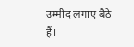उम्मीद लगाए बैठे हैं।